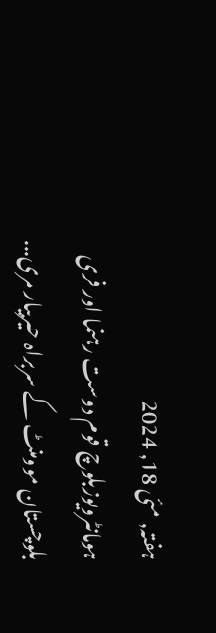ہفتہ, مئی 18, 2024
ہومانٹرویوزبلوچ قوم دوست رہنما اور فری بلوچستان موومنٹ کے سربراہ حیربیار مری...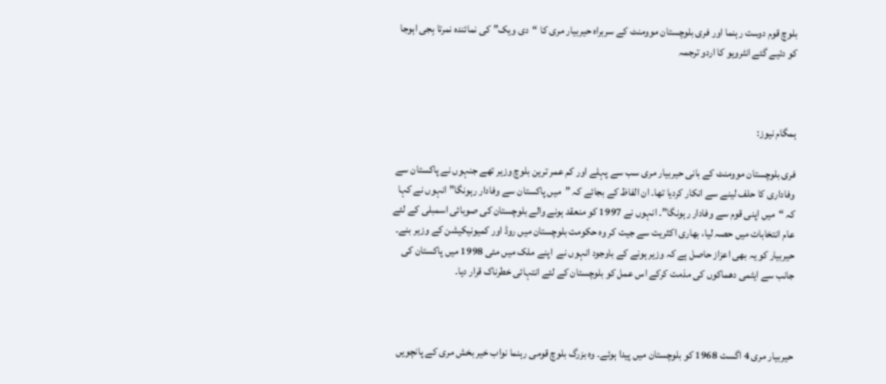بلوچ قوم دوست رہنما اور فری بلوچستان موومنٹ کے سربراہ حیربیار مری کا “دی ویک” کی نمائندہ نمرتا بِجی اہوجا کو دئیے گئے انٹرویو کا اردو ترجمہ



ہمگام نیوز:

فری بلوچستان موومنٹ کے بانی حیربیار مری سب سے پہلے اور کم عمر ترین بلوچ وزیر تھے جنہوں نے پاکستان سے وفاداری کا حلف لینے سے انکار کردیا تھا۔ ان الفاظ کے بجائے کہ ”میں پاکستان سے وفادار رہونگا” انہوں نے کہا کہ “میں اپنی قوم سے وفادار رہونگا”۔ انہوں نے 1997 کو منعقد ہونے والے بلوچستان کی صوبائی اسمبلی کے لئے عام انتخابات میں حصہ لیا، بھاری اکثریت سے جیت کر وہ حکومت بلوچستان میں روڈ اور کمیونیکیشن کے وزیر بنے۔ حیربیار کو یہ بھی اعزاز حاصل ہے کہ وزیر ہونے کے باوجود انہوں نے  اپنے ملک میں مئی 1998 میں پاکستان کی جانب سے ایٹمی دھماکوں کی مذمت کرکے اس عمل کو بلوچستان کے لئے انتہائی خطرناک قرار دیا۔



حیربیار مری 4 اگست 1968 کو بلوچستان میں پیدا ہوئے۔ وہ بزرگ بلوچ قومی رہنما نواب خیر بخش مری کے پانچویں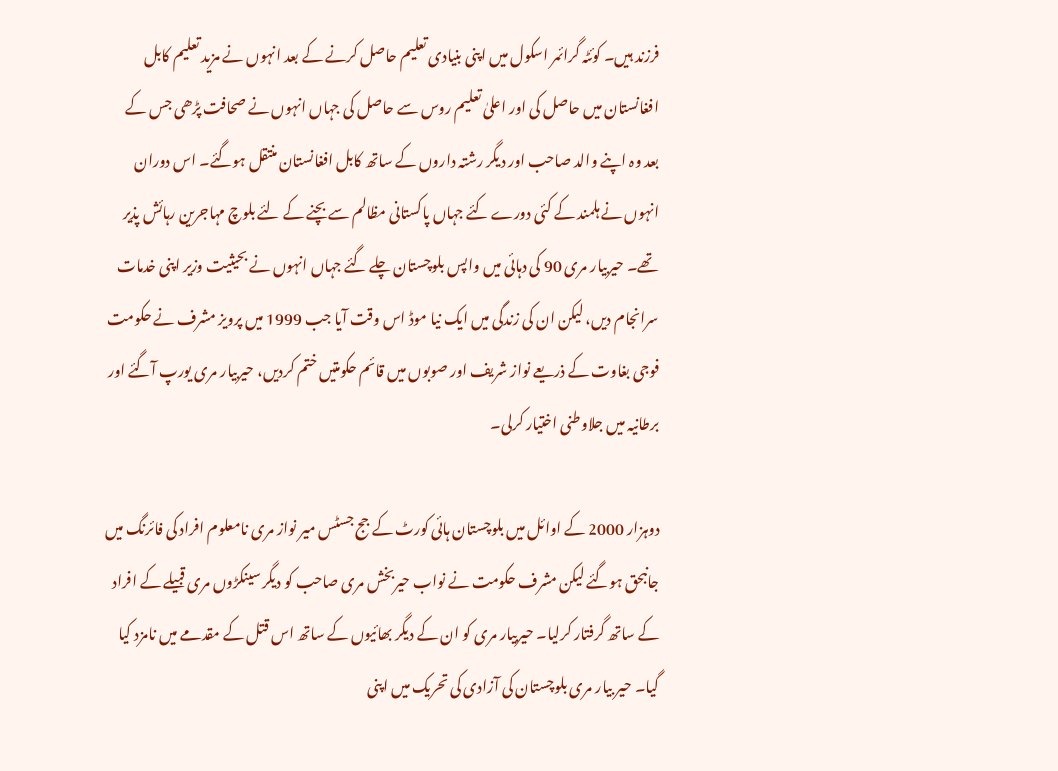فرزند ہیں۔ کوئٹہ گرائمر اسکول میں اپنی بنیادی تعلیم حاصل کرنے کے بعد انہوں نے مزید تعلیم کابل افغانستان میں حاصل کی اور اعلیٰ تعلیم روس سے حاصل کی جہاں انہوں نے صحافت پڑھی جس کے بعد وہ اپنے والد صاحب اور دیگر رشتہ داروں کے ساتھ کابل افغانستان منتقل ہوگئے۔ اس دوران انہوں نے ہلمند کے کئی دورے کئے جہاں پاکستانی مظالم سے بچنے کے لئے بلوچ مہاجرین رہائش پذیر تھے۔ حیربیار مری 90 کی دہائی میں واپس بلوچستان چلے گئے جہاں انہوں نے بحیثیت وزیر اپنی خدمات سرانجام دیں، لیکن ان کی زندگی میں ایک نیا موڈ اس وقت آیا جب 1999 میں پرویز مشرف نے حکومت فوجی بغاوت کے ذریعے نواز شریف اور صوبوں میں قائم حکومتیں ختم کردیں، حیربیار مری یورپ آگئے اور برطانیہ میں جلاوطنی اختیار کرلی۔

دوہزار 2000 کے اوائل میں بلوچستان ہائی کورٹ کے جج جسٹس میر نواز مری نامعلوم افراد کی فائرنگ میں جانبحق ہوگئے لیکن مشرف حکومت نے نواب حیربخش مری صاحب کو دیگر سینکڑوں مری قبیلے کے افراد کے ساتھ گرفتار کرلیا۔ حیربیار مری کو ان کے دیگر بھائیوں کے ساتھ اس قتل کے مقدمے میں نامزد کیا گیا۔ حیر بیار مری بلوچستان کی آزادی کی تحریک میں اپنی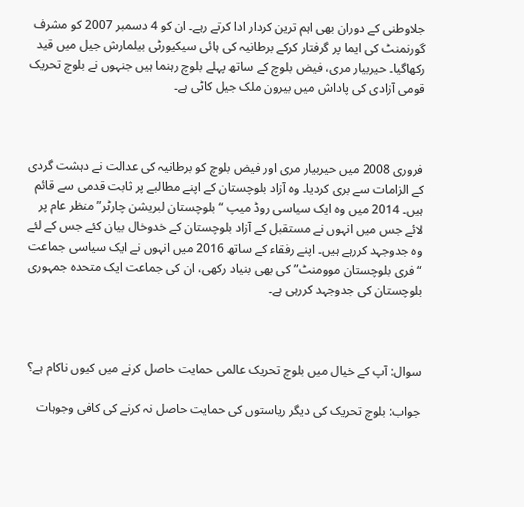جلاوطنی کے دوران بھی اہم ترین کردار ادا کرتے رہے۔ ان کو 4 دسمبر 2007 کو مشرف گورنمنٹ کی ایما پر گرفتار کرکے برطانیہ کی ہائی سیکیورٹی بیلمارش جیل میں قید رکھاگیا۔ حیربیار مری، فیض بلوچ کے ساتھ پہلے بلوچ رہنما ہیں جنہوں نے بلوچ تحریک قومی آزادی کی پاداش میں بیرون ملک جیل کاٹی ہے۔



فروری 2008 میں حیربیار مری اور فیض بلوچ کو برطانیہ کی عدالت نے دہشت گردی کے الزامات سے بری کردیا۔ وہ آزاد بلوچستان کے اپنے مطالبے پر ثابت قدمی سے قائم ہیں۔ 2014 میں وہ ایک سیاسی روڈ میپ “بلوچستان لبریشن چارٹر” منظر عام پر لائے جس میں انہوں نے مستقبل کے آزاد بلوچستان کے خدوخال بیان کئے جس کے لئے وہ جدوجہد کررہے ہیں۔ اپنے رفقاء کے ساتھ 2016 میں انہوں نے ایک سیاسی جماعت “فری بلوچستان موومنٹ” کی بھی بنیاد رکھی، ان کی جماعت ایک متحدہ جمہوری بلوچستان کی جدوجہد کررہی ہے۔



سوال: آپ کے خیال میں بلوچ تحریک عالمی حمایت حاصل کرنے میں کیوں ناکام ہے؟

جواب: بلوچ تحریک کی دیگر ریاستوں کی حمایت حاصل نہ کرنے کی کافی وجوہات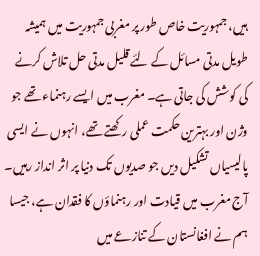ہیں، جمہوریت خاص طور پر مغربی جمہوریت میں ہمیشہ طویل مدتی مسائل کے لئے قلیل مدتی حل تلاش کرنے کی کوشش کی جاتی ہے۔ مغرب میں ایسے رہنماء تھے جو وژن اور بہترین حکمت عملی رکھتے تھے، انہوں نے ایسی پالیسیاں تشکیل دیں جو صدیوں تک دنیا پر اثر انداز رہیں۔ آج مغرب میں قیادت اور رہنماؤں کا فقدان ہے، جیسا ہم نے افغانستان کے تنازعے میں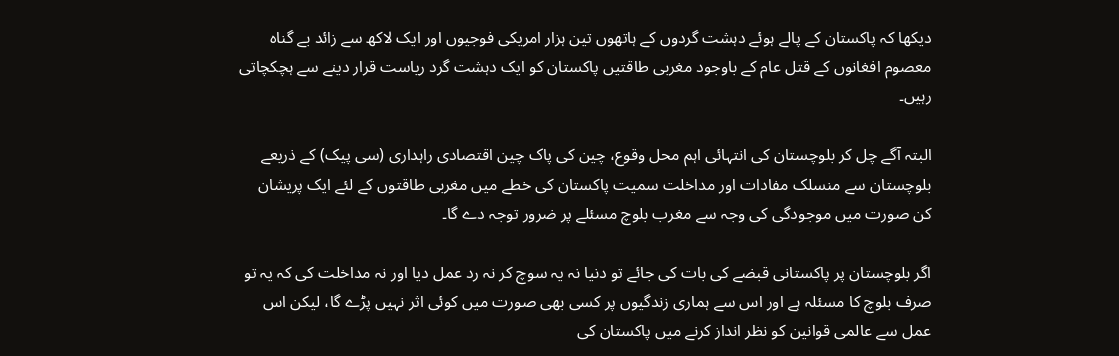دیکھا کہ پاکستان کے پالے ہوئے دہشت گردوں کے ہاتھوں تین ہزار امریکی فوجیوں اور ایک لاکھ سے زائد بے گناہ معصوم افغانوں کے قتل عام کے باوجود مغربی طاقتیں پاکستان کو ایک دہشت گرد ریاست قرار دینے سے ہچکچاتی رہیں۔

البتہ آگے چل کر بلوچستان کی انتہائی اہم محل وقوع، چین کی پاک چین اقتصادی راہداری (سی پیک) کے ذریعے بلوچستان سے منسلک مفادات اور مداخلت سمیت پاکستان کی خطے میں مغربی طاقتوں کے لئے ایک پریشان کن صورت میں موجودگی کی وجہ سے مغرب بلوچ مسئلے پر ضرور توجہ دے گا۔

اگر بلوچستان پر پاکستانی قبضے کی بات کی جائے تو دنیا نہ یہ سوچ کر نہ رد عمل دیا اور نہ مداخلت کی کہ یہ تو صرف بلوچ کا مسئلہ ہے اور اس سے ہماری زندگیوں پر کسی بھی صورت میں کوئی اثر نہیں پڑے گا، لیکن اس عمل سے عالمی قوانین کو نظر انداز کرنے میں پاکستان کی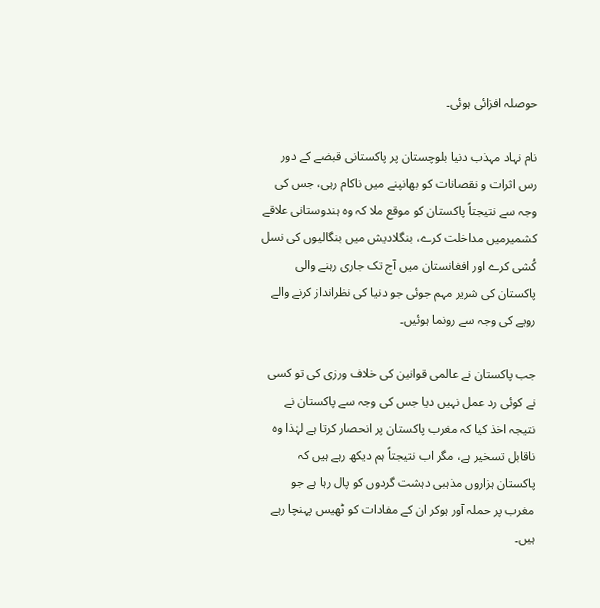حوصلہ افزائی ہوئی۔

نام نہاد مہذب دنیا بلوچستان پر پاکستانی قبضے کے دور رس اثرات و نقصانات کو بھانپنے میں ناکام رہی، جس کی وجہ سے نتیجتاً پاکستان کو موقع ملا کہ وہ ہندوستانی علاقے کشمیرمیں مداخلت کرے، بنگلادیش میں بنگالیوں کی نسل کُشی کرے اور افغانستان میں آج تک جاری رہنے والی پاکستان کی شریر مہم جوئی جو دنیا کی نظرانداز کرنے والے رویے کی وجہ سے رونما ہوئیں۔

جب پاکستان نے عالمی قوانین کی خلاف ورزی کی تو کسی نے کوئی رد عمل نہیں دیا جس کی وجہ سے پاکستان نے نتیجہ اخذ کیا کہ مغرب پاکستان پر انحصار کرتا ہے لہٰذا وہ ناقابل تسخیر ہے، مگر اب نتیجتاً ہم دیکھ رہے ہیں کہ پاکستان ہزاروں مذہبی دہشت گردوں کو پال رہا ہے جو مغرب پر حملہ آور ہوکر ان کے مفادات کو ٹھیس پہنچا رہے ہیں۔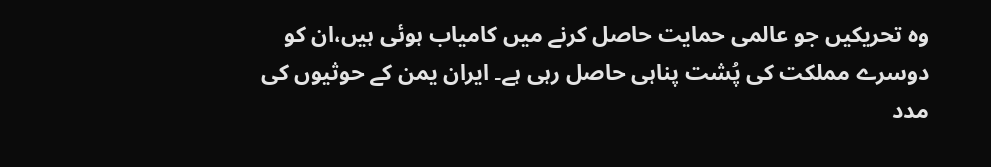وہ تحریکیں جو عالمی حمایت حاصل کرنے میں کامیاب ہوئی ہیں،ان کو دوسرے مملکت کی پُشت پناہی حاصل رہی ہے۔ ایران یمن کے حوثیوں کی مدد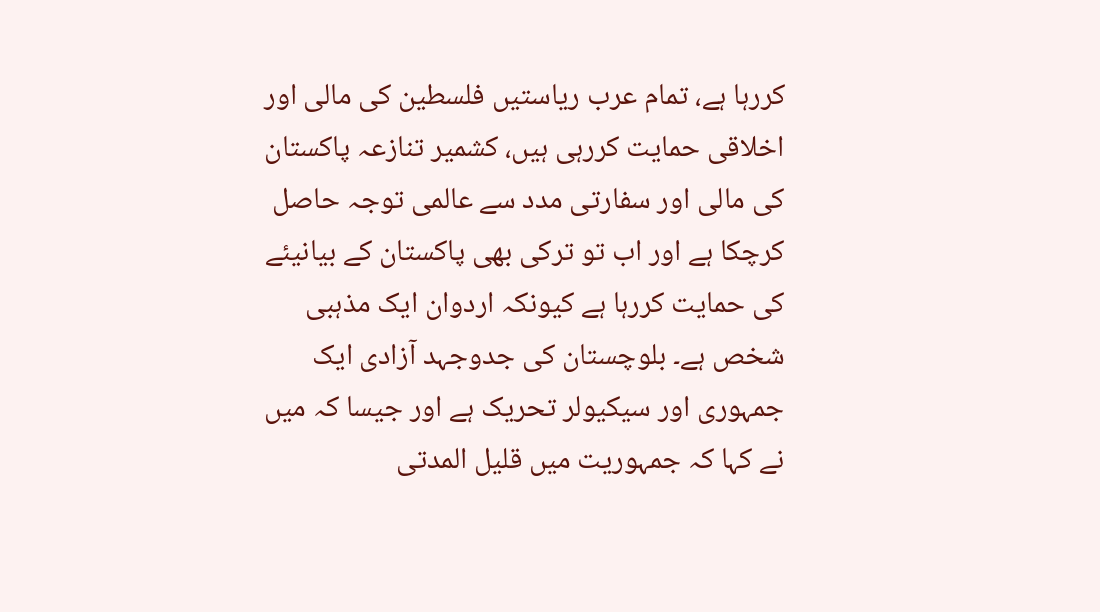کررہا ہے، تمام عرب ریاستیں فلسطین کی مالی اور اخلاقی حمایت کررہی ہیں، کشمیر تنازعہ پاکستان کی مالی اور سفارتی مدد سے عالمی توجہ حاصل کرچکا ہے اور اب تو ترکی بھی پاکستان کے بیانیئے کی حمایت کررہا ہے کیونکہ اردوان ایک مذہبی شخص ہے۔ بلوچستان کی جدوجہد آزادی ایک جمہوری اور سیکیولر تحریک ہے اور جیسا کہ میں نے کہا کہ جمہوریت میں قلیل المدتی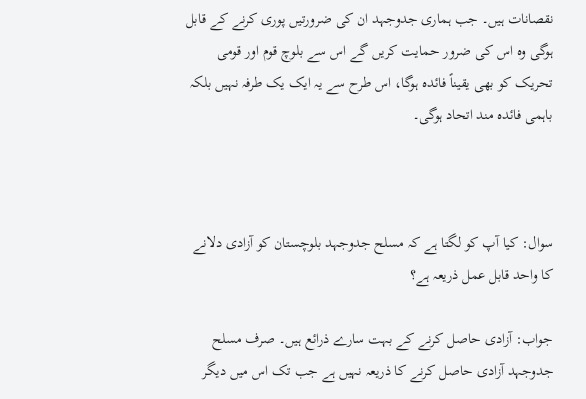نقصانات ہیں۔ جب ہماری جدوجہد ان کی ضرورتیں پوری کرنے کے قابل ہوگی وہ اس کی ضرور حمایت کریں گے اس سے بلوچ قوم اور قومی تحریک کو بھی یقیناً فائدہ ہوگا، اس طرح سے یہ ایک یک طرفہ نہیں بلکہ باہمی فائدہ مند اتحاد ہوگی۔



سوال: کیا آپ کو لگتا ہے کہ مسلح جدوجہد بلوچستان کو آزادی دلانے کا واحد قابل عمل ذریعہ ہے؟

جواب: آزادی حاصل کرنے کے بہت سارے ذرائع ہیں۔ صرف مسلح جدوجہد آزادی حاصل کرنے کا ذریعہ نہیں ہے جب تک اس میں دیگر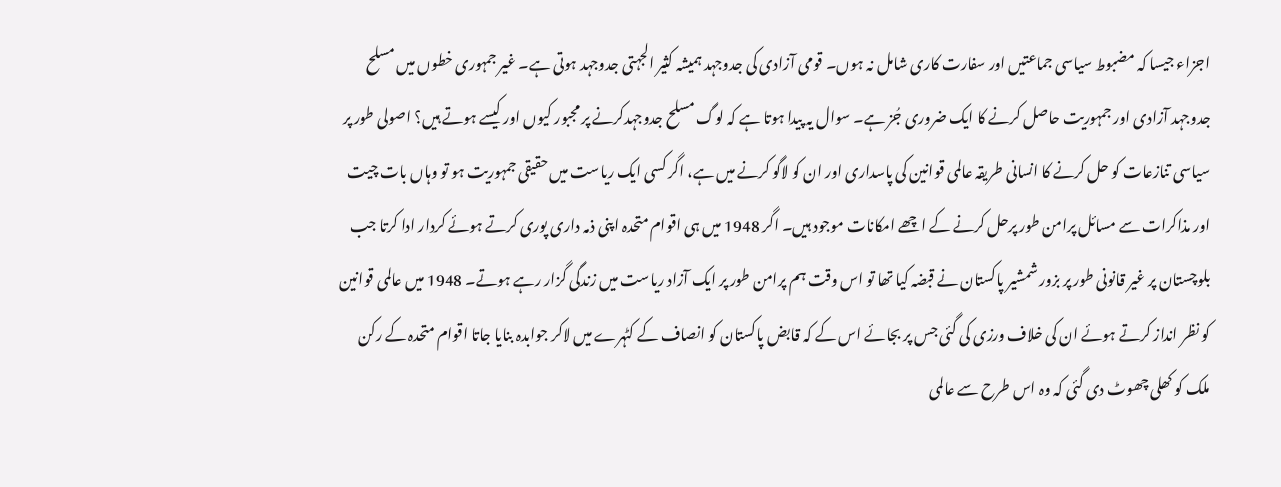اجزاء جیسا کہ مضبوط سیاسی جماعتیں اور سفارت کاری شامل نہ ہوں۔ قومی آزادی کی جدوجہد ہمیشہ کثیر الجہتی جدوجہد ہوتی ہے۔ غیر جمہوری خطوں میں مسلح جدوجہد آزادی اور جمہوریت حاصل کرنے کا ایک ضروری جُز ہے۔ سوال یہ پیدا ہوتا ہے کہ لوگ مسلح جدوجہدکرنے پر مجبور کیوں اور کیسے ہوتے ہیں؟ اصولی طور پر سیاسی تنازعات کو حل کرنے کا انسانی طریقہ عالمی قوانین کی پاسداری اور ان کو لاگو کرنے میں ہے، اگر کسی ایک ریاست میں حقیقی جمہوریت ہو تو وہاں بات چیت اور مذاکرات سے مسائل پرامن طور پرحل کرنے کے اچھے امکانات موجود ہیں۔ اگر 1948 میں ہی اقوام متحدہ اپنی ذمہ داری پوری کرتے ہوئے کردار ادا کرتا جب بلوچستان پر غیر قانونی طور پر بزور شمشیر پاکستان نے قبضہ کیا تھا تو اس وقت ہم پرامن طور پر ایک آزاد ریاست میں زندگی گزار رہے ہوتے۔ 1948 میں عالمی قوانین کو نظر انداز کرتے ہوئے ان کی خلاف ورزی کی گئی جس پر بجائے اس کے کہ قابض پاکستان کو انصاف کے کٹہرے میں لاکر جوابدہ بنایا جاتا اقوام متحدہ کے رکن ملک کو کھلی چھوٹ دی گئی کہ وہ اس طرح سے عالمی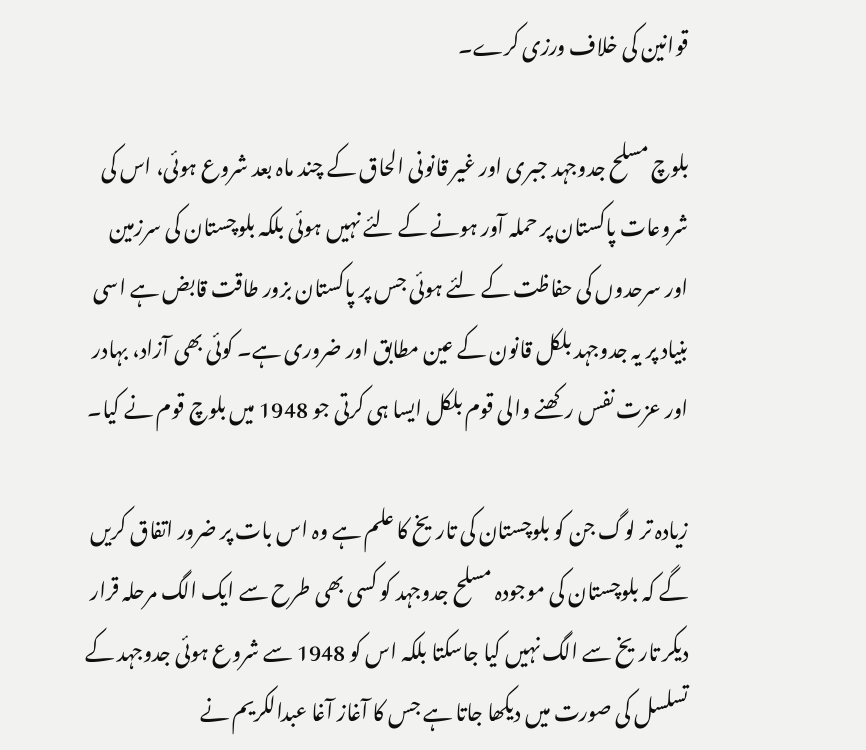قوانین کی خلاف ورزی کرے۔

بلوچ مسلح جدوجہد جبری اور غیر قانونی الحاق کے چند ماہ بعد شروع ہوئی، اس کی شروعات پاکستان پر حملہ آور ہونے کے لئے نہیں ہوئی بلکہ بلوچستان کی سرزمین اور سرحدوں کی حفاظت کے لئے ہوئی جس پر پاکستان بزور طاقت قابض ہے اسی بنیاد پر یہ جدوجہد بلکل قانون کے عین مطابق اور ضروری ہے۔ کوئی بھی آزاد، بہادر اور عزت نفس رکھنے والی قوم بلکل ایسا ہی کرتی جو 1948 میں بلوچ قوم نے کیا۔

زیادہ تر لوگ جن کو بلوچستان کی تاریخ کا علم ہے وہ اس بات پر ضرور اتفاق کریں گے کہ بلوچستان کی موجودہ مسلح جدوجہد کو کسی بھی طرح سے ایک الگ مرحلہ قرار دیکر تاریخ سے الگ نہیں کیا جاسکتا بلکہ اس کو 1948 سے شروع ہوئی جدوجہد کے تسلسل کی صورت میں دیکھا جاتا ہے جس کا آغاز آغا عبدالکریم نے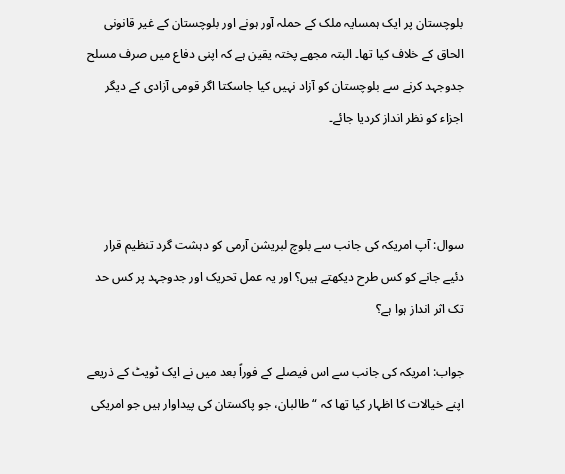بلوچستان پر ایک ہمسایہ ملک کے حملہ آور ہونے اور بلوچستان کے غیر قانونی الحاق کے خلاف کیا تھا۔ البتہ مجھے پختہ یقین ہے کہ اپنی دفاع میں صرف مسلح جدوجہد کرنے سے بلوچستان کو آزاد نہیں کیا جاسکتا اگر قومی آزادی کے دیگر اجزاء کو نظر انداز کردیا جائے۔



سوال: آپ امریکہ کی جانب سے بلوچ لبریشن آرمی کو دہشت گرد تنظیم قرار دئیے جانے کو کس طرح دیکھتے ہیں؟ اور یہ عمل تحریک اور جدوجہد پر کس حد تک اثر انداز ہوا ہے؟

جواب: امریکہ کی جانب سے اس فیصلے کے فوراً بعد میں نے ایک ٹویٹ کے ذریعے اپنے خیالات کا اظہار کیا تھا کہ “طالبان، جو پاکستان کی پیداوار ہیں جو امریکی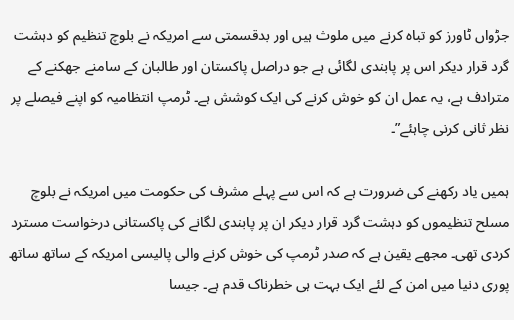جڑواں ٹاورز کو تباہ کرنے میں ملوث ہیں اور بدقسمتی سے امریکہ نے بلوچ تنظیم کو دہشت گرد قرار دیکر اس پر پابندی لگائی ہے جو دراصل پاکستان اور طالبان کے سامنے جھکنے کے مترادف ہے، یہ عمل ان کو خوش کرنے کی ایک کوشش ہے۔ ٹرمپ انتظامیہ کو اپنے فیصلے پر نظر ثانی کرنی چاہئے”۔

ہمیں یاد رکھنے کی ضرورت ہے کہ اس سے پہلے مشرف کی حکومت میں امریکہ نے بلوچ مسلح تنظیموں کو دہشت گرد قرار دیکر ان پر پابندی لگانے کی پاکستانی درخواست مسترد کردی تھی۔ مجھے یقین ہے کہ صدر ٹرمپ کی خوش کرنے والی پالیسی امریکہ کے ساتھ ساتھ پوری دنیا میں امن کے لئے ایک بہت ہی خطرناک قدم ہے۔ جیسا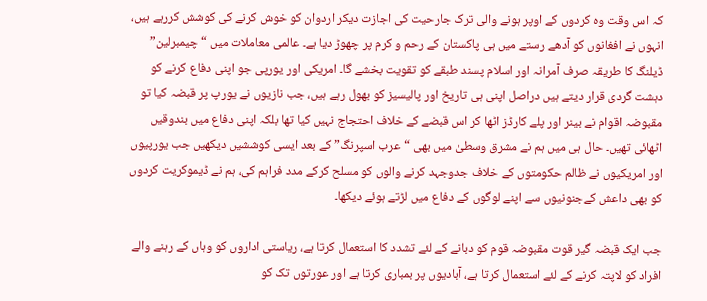کہ اس وقت وہ کردوں کے اوپر ہونے والی ترک جارحیت کی اجازت دیکر اردوان کو خوش کرنے کی کوشش کررہے ہیں، انہوں نے افغانوں کو آدھے رستے میں ہی پاکستان کے رحم و کرم پر چھوڑ دیا ہے۔ عالمی معاملات میں “چیمبرلین” ڈیلنگ کا طریقہ صرف آمرانہ اور اسلام پسند طبقے کو تقویت بخشے گا۔ امریکی اور یورپی جو اپنی دفاع کرنے کو دہشت گردی قرار دیتے ہیں دراصل اپنی ہی تاریخ اور پالیسیز کو بھول رہے ہیں، جب نازیوں نے یورپ پر قبضہ کیا تو مقبوضہ اقوام نے بینر اور پلے کارڈز اٹھا کر اس قبضے کے خلاف احتجاج نہیں کیا تھا بلکہ اپنی دفاع میں بندوقیں اٹھائی تھیں۔ حال ہی میں ہم نے مشرق وسطیٰ میں بھی “عرب اسپرنگ” کے بعد ایسی کوششیں دیکھیں جب یورپیوں اور امریکیوں نے ظالم حکومتوں کے خلاف جدوجہد کرنے والوں کو مسلح کرکے مدد فراہم کی، ہم نے ڈیموکریت کردوں کو بھی داعش کےجنونیوں سے اپنے لوگوں کے دفاع میں لڑتے ہوئے دیکھا۔

جب ایک قبضہ گیر قوت مقبوضہ قوم کو دبانے کے لئے تشدد کا استعمال کرتا ہے، ریاستی اداروں کو وہاں کے رہنے والے افراد کو لاپتہ کرنے کے لئے استعمال کرتا ہے، آبادیوں پر بمباری کرتا ہے اور عورتوں تک کو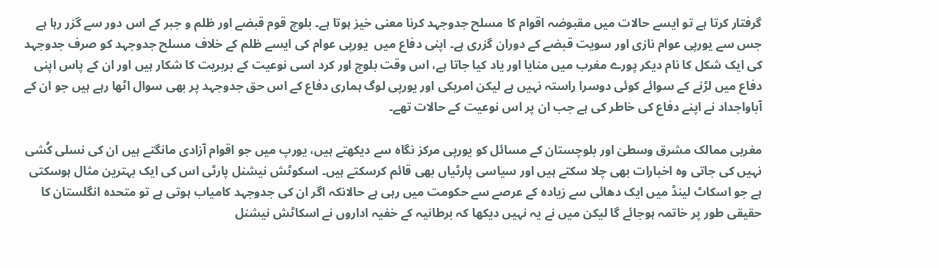گرفتار کرتا ہے تو ایسے حالات میں مقبوضہ اقوام کا مسلح جدوجہد کرنا معنی خیز ہوتا ہے۔ بلوچ قوم قبضے اور ظلم و جبر کے اس دور سے گزر رہا ہے جس سے یورپی عوام نازی اور سویت قبضے کے دوران گزری ہے۔ اپنی دفاع میں  یورپی عوام کی ایسے ظلم کے خلاف مسلح جدوجہد کو صرف جدوجہد کی ایک شکل کا نام دیکر پورے مغرب میں منایا اور یاد کیا جاتا ہے، اس وقت بلوچ اور کرد اسی نوعیت کے بربریت کا شکار ہیں اور ان کے پاس اپنی دفاع میں لڑنے کے سوائے کوئی دوسرا راستہ نہیں ہے لیکن امریکی اور یورپی لوگ ہماری دفاع کے اس حق جدوجہد پر بھی سوال اٹھا رہے ہیں جو ان کے آباواجداد نے اپنے دفاع کی خاطر کی ہے جب ان پر اس نوعیت کے حالات تھے۔

مغربی ممالک مشرق وسطیٰ اور بلوچستان کے مسائل کو یورپی مرکز نگاہ سے دیکھتے ہیں، یورپ میں جو اقوام آزادی مانگتے ہیں ان کی نسلی کُشی نہیں کی جاتی وہ اخبارات بھی چلا سکتے ہیں اور سیاسی پارٹیاں بھی قائم کرسکتے ہیں۔ اسکوٹش نیشنل پارٹی اس کی ایک بہترین مثال ہوسکتی ہے جو اسکاٹ لینڈ میں ایک دھائی سے زیادہ کے عرصے سے حکومت میں رہی ہے حالانکہ اگر ان کی جدوجہد کامیاب ہوتی ہے تو متحدہ انگلستان کا حقیقی طور پر خاتمہ ہوجائے گا لیکن میں نے یہ نہیں دیکھا کہ برطانیہ کے خفیہ اداروں نے اسکاٹش نیشنل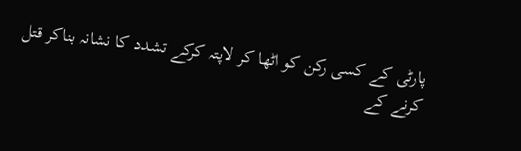پارٹی کے کسی رکن کو اٹھا کر لاپتہ کرکے تشدد کا نشانہ بناکر قتل کرنے کے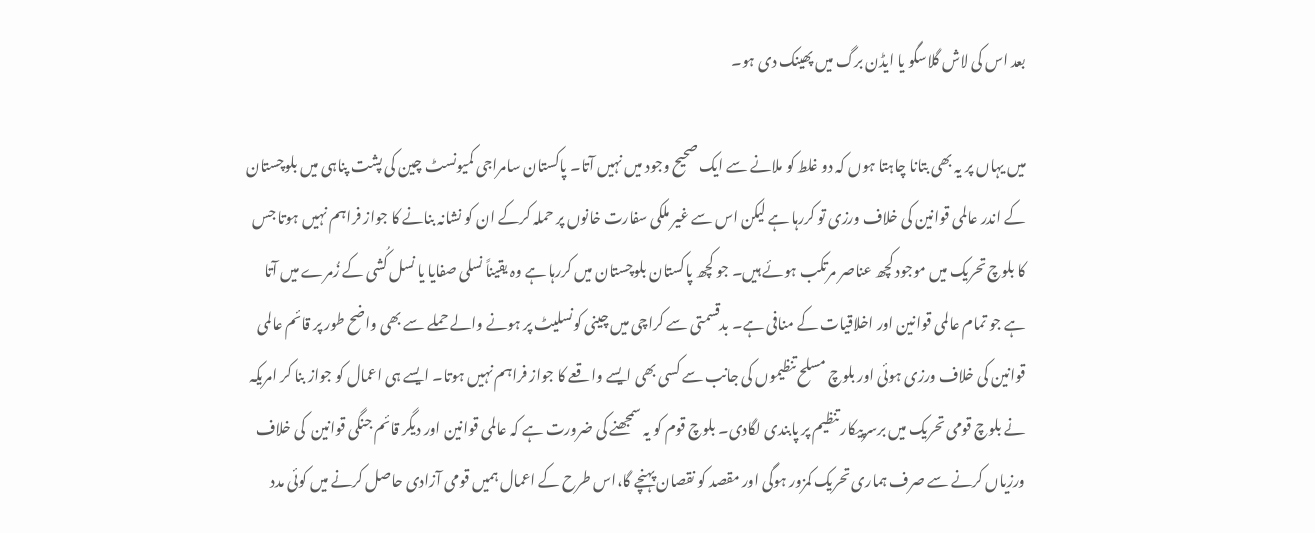بعد اس کی لاش گلاسگو یا ایڈن برگ میں پھینک دی ہو۔

میں یہاں پر یہ بھی بتانا چاہتا ہوں کہ دو غلط کو ملانے سے ایک صحیح وجود میں نہیں آتا۔ پاکستان سامراجی کمیونسٹ چین کی پشت پناہی میں بلوچستان کے اندر عالمی قوانین کی خلاف ورزی تو کررہا ہے لیکن اس سے غیر ملکی سفارت خانوں پر حملہ کرکے ان کو نشانہ بنانے کا جواز فراہم نہیں ہوتا جس کا بلوچ تحریک میں موجود کچھ عناصر مرتکب ہوئے ہیں۔ جو کچھ پاکستان بلوچستان میں کررہا ہے وہ یقیناً نسلی صفایا یا نسل کُشی کے زُمرے میں آتا ہے جو تمام عالمی قوانین اور اخلاقیات کے منافی ہے۔ بدقسمتی سے کراچی میں چینی کونسلیٹ پر ہونے والے حملے سے بھی واضح طور پر قائم عالمی قوانین کی خلاف ورزی ہوئی اور بلوچ مسلح تنظیموں کی جانب سے کسی بھی ایسے واقعے کا جواز فراہم نہیں ہوتا۔ ایسے ہی اعمال کو جواز بنا کر امریکہ نے بلوچ قومی تحریک میں برسرپیکار تنظیم پر پابندی لگادی۔ بلوچ قوم کو یہ سمجھنے کی ضرورت ہے کہ عالمی قوانین اور دیگر قائم جنگی قوانین  کی خلاف ورزیاں کرنے سے صرف ہماری تحریک کمزور ہوگی اور مقصد کو نقصان پہنچے گا،اس طرح کے اعمال ہمیں قومی آزادی حاصل کرنے میں کوئی مدد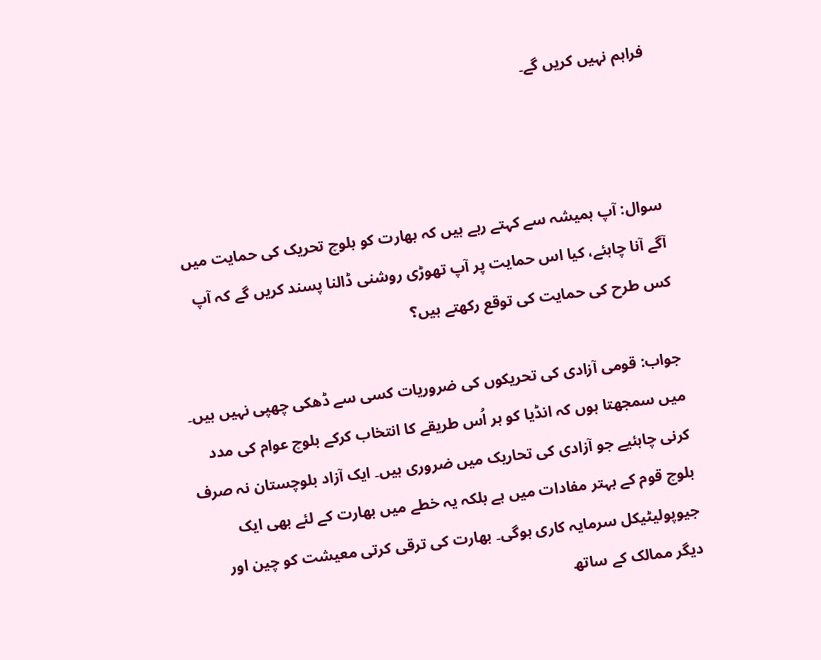فراہم نہیں کریں گے۔



سوال: آپ ہمیشہ سے کہتے رہے ہیں کہ بھارت کو بلوچ تحریک کی حمایت میں آگے آنا چاہئے، کیا اس حمایت پر آپ تھوڑی روشنی ڈالنا پسند کریں گے کہ آپ کس طرح کی حمایت کی توقع رکھتے ہیں؟

جواب: قومی آزادی کی تحریکوں کی ضروریات کسی سے ڈھکی چھپی نہیں ہیں۔ میں سمجھتا ہوں کہ انڈیا کو ہر اُس طریقے کا انتخاب کرکے بلوچ عوام کی مدد کرنی چاہئیے جو آزادی کی تحاریک میں ضروری ہیں۔ ایک آزاد بلوچستان نہ صرف بلوچ قوم کے بہتر مفادات میں ہے بلکہ یہ خطے میں بھارت کے لئے بھی ایک جیوپولیٹیکل سرمایہ کاری ہوگی۔ بھارت کی ترقی کرتی معیشت کو چین اور دیگر ممالک کے ساتھ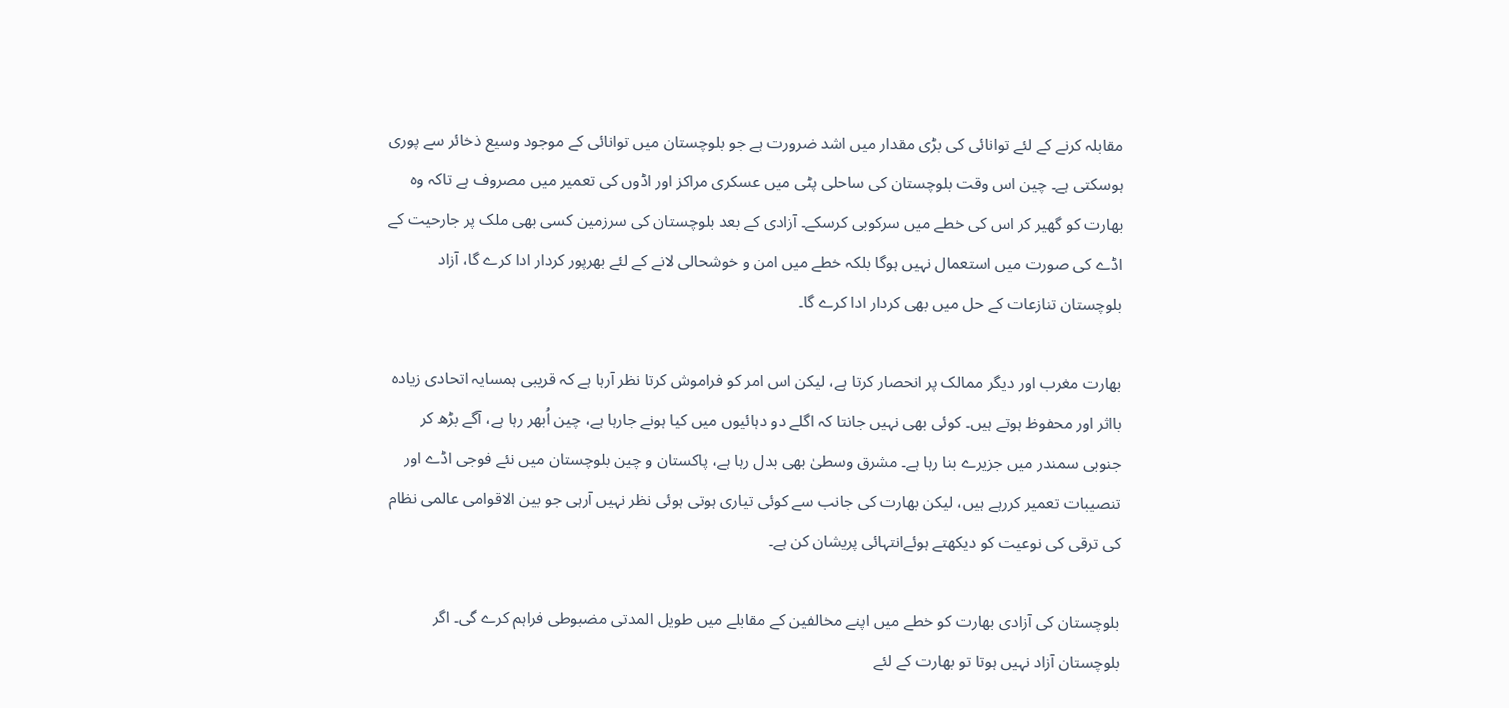مقابلہ کرنے کے لئے توانائی کی بڑی مقدار میں اشد ضرورت ہے جو بلوچستان میں توانائی کے موجود وسیع ذخائر سے پوری ہوسکتی ہے۔ چین اس وقت بلوچستان کی ساحلی پٹی میں عسکری مراکز اور اڈوں کی تعمیر میں مصروف ہے تاکہ وہ بھارت کو گھیر کر اس کی خطے میں سرکوبی کرسکے۔ آزادی کے بعد بلوچستان کی سرزمین کسی بھی ملک پر جارحیت کے اڈے کی صورت میں استعمال نہیں ہوگا بلکہ خطے میں امن و خوشحالی لانے کے لئے بھرپور کردار ادا کرے گا، آزاد بلوچستان تنازعات کے حل میں بھی کردار ادا کرے گا۔

بھارت مغرب اور دیگر ممالک پر انحصار کرتا ہے، لیکن اس امر کو فراموش کرتا نظر آرہا ہے کہ قریبی ہمسایہ اتحادی زیادہ بااثر اور محفوظ ہوتے ہیں۔ کوئی بھی نہیں جانتا کہ اگلے دو دہائیوں میں کیا ہونے جارہا ہے، چین اُبھر رہا ہے، آگے بڑھ کر جنوبی سمندر میں جزیرے بنا رہا ہے۔ مشرق وسطیٰ بھی بدل رہا ہے، پاکستان و چین بلوچستان میں نئے فوجی اڈے اور تنصیبات تعمیر کررہے ہیں، لیکن بھارت کی جانب سے کوئی تیاری ہوتی ہوئی نظر نہیں آرہی جو بین الاقوامی عالمی نظام کی ترقی کی نوعیت کو دیکھتے ہوئےانتہائی پریشان کن ہے۔

بلوچستان کی آزادی بھارت کو خطے میں اپنے مخالفین کے مقابلے میں طویل المدتی مضبوطی فراہم کرے گی۔ اگر بلوچستان آزاد نہیں ہوتا تو بھارت کے لئے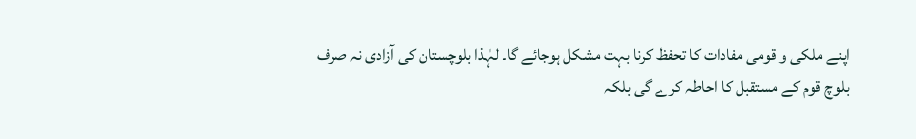اپنے ملکی و قومی مفادات کا تحفظ کرنا بہت مشکل ہوجائے گا۔ لہٰذا بلوچستان کی آزادی نہ صرف بلوچ قوم کے مستقبل کا احاطہ کرے گی بلکہ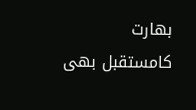بھارت کامستقبل بھی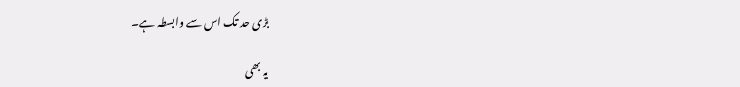بڑی حد تک اس سے وابسطہ ہے۔

یہ بھی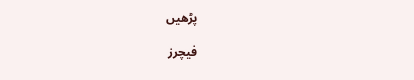پڑھیں

فیچرز